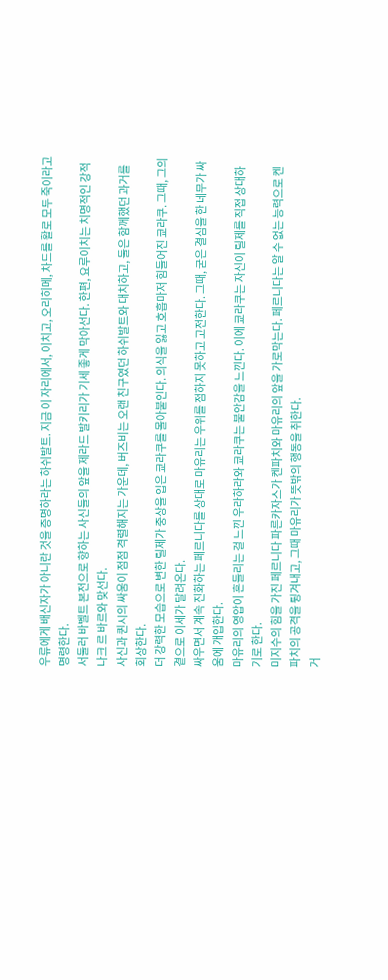우류에게 배신자가 아니란 것을 증명하라는 하쉬발트. 지금 이 자리에서, 이치고, 오리히메, 차드를 활로 모두 죽이라고 명령한다.
서둘러 바벨트 본전으로 향하는 사신들의 앞을 제라드 발키리가 기세 좋게 막아선다. 한편, 요루이치는 치명적인 강적 나크 르 바르와 맞선다.
사신과 퀸시의 싸움이 점점 격렬해지는 가운데, 버즈비는 오랜 친구였던 하쉬발트와 대치하고, 둘은 함께했던 과거를 회상한다.
더 강력한 모습으로 변한 릴제가 중상을 입은 쿄라쿠를 몰아붙인다. 의식을 잃고 호흡마저 힘들어진 쿄라쿠. 그때, 그의 곁으로 이세가 달려온다.
싸우면서 계속 진화하는 페르니다를 상대로 마유리는 우위를 점하지 못하고 고전한다. 그때, 굳은 결심을 한 네무가 싸움에 개입한다.
마유리의 영압이 흔들리는 걸 느낀 우라하라와 쿄라쿠는 불안감을 느낀다. 이에 쿄라쿠는 자신이 릴제를 직접 상대하기로 한다.
미지수의 힘을 가진 페르니다 파른카자스가 켄파치와 마유리의 앞을 가로막는다. 페르니다는 알 수 없는 능력으로 켄파치의 공격을 튕겨내고, 그때 마유리가 뜻밖의 행동을 취한다.
거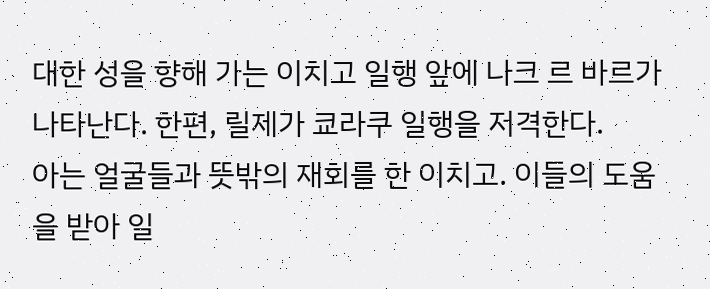대한 성을 향해 가는 이치고 일행 앞에 나크 르 바르가 나타난다. 한편, 릴제가 쿄라쿠 일행을 저격한다.
아는 얼굴들과 뜻밖의 재회를 한 이치고. 이들의 도움을 받아 일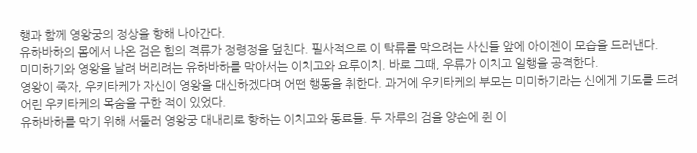행과 함께 영왕궁의 정상을 향해 나아간다.
유하바하의 몸에서 나온 검은 힘의 격류가 정령정을 덮친다. 필사적으로 이 탁류를 막으려는 사신들 앞에 아이젠이 모습을 드러낸다.
미미하기와 영왕을 날려 버리려는 유하바하를 막아서는 이치고와 요루이치. 바로 그때, 우류가 이치고 일행을 공격한다.
영왕이 죽자, 우키타케가 자신이 영왕을 대신하겠다며 어떤 행동을 취한다. 과거에 우키타케의 부모는 미미하기라는 신에게 기도를 드려 어린 우키타케의 목숨을 구한 적이 있었다.
유하바하를 막기 위해 서둘러 영왕궁 대내리로 향하는 이치고와 동료들. 두 자루의 검을 양손에 쥔 이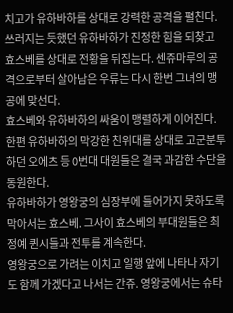치고가 유하바하를 상대로 강력한 공격을 펼친다.
쓰러지는 듯했던 유하바하가 진정한 힘을 되찾고 효스베를 상대로 전황을 뒤집는다. 센쥬마루의 공격으로부터 살아남은 우류는 다시 한번 그녀의 맹공에 맞선다.
효스베와 유하바하의 싸움이 맹렬하게 이어진다. 한편 유하바하의 막강한 친위대를 상대로 고군분투하던 오에츠 등 0번대 대원들은 결국 과감한 수단을 동원한다.
유하바하가 영왕궁의 심장부에 들어가지 못하도록 막아서는 효스베. 그사이 효스베의 부대원들은 최정예 퀸시들과 전투를 계속한다.
영왕궁으로 가려는 이치고 일행 앞에 나타나 자기도 함께 가겠다고 나서는 간쥬. 영왕궁에서는 슈타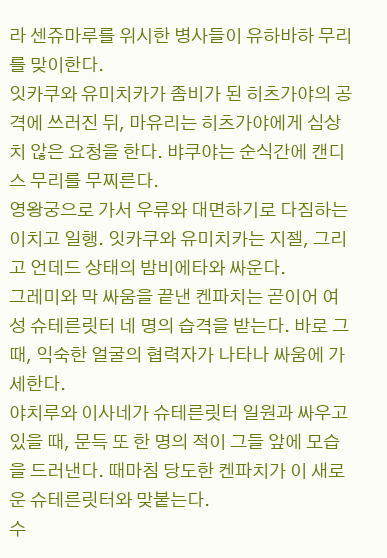라 센쥬마루를 위시한 병사들이 유하바하 무리를 맞이한다.
잇카쿠와 유미치카가 좀비가 된 히츠가야의 공격에 쓰러진 뒤, 마유리는 히츠가야에게 심상치 않은 요청을 한다. 뱌쿠야는 순식간에 캔디스 무리를 무찌른다.
영왕궁으로 가서 우류와 대면하기로 다짐하는 이치고 일행. 잇카쿠와 유미치카는 지젤, 그리고 언데드 상태의 밤비에타와 싸운다.
그레미와 막 싸움을 끝낸 켄파치는 곧이어 여성 슈테른릿터 네 명의 습격을 받는다. 바로 그때, 익숙한 얼굴의 협력자가 나타나 싸움에 가세한다.
야치루와 이사네가 슈테른릿터 일원과 싸우고 있을 때, 문득 또 한 명의 적이 그들 앞에 모습을 드러낸다. 때마침 당도한 켄파치가 이 새로운 슈테른릿터와 맞붙는다.
수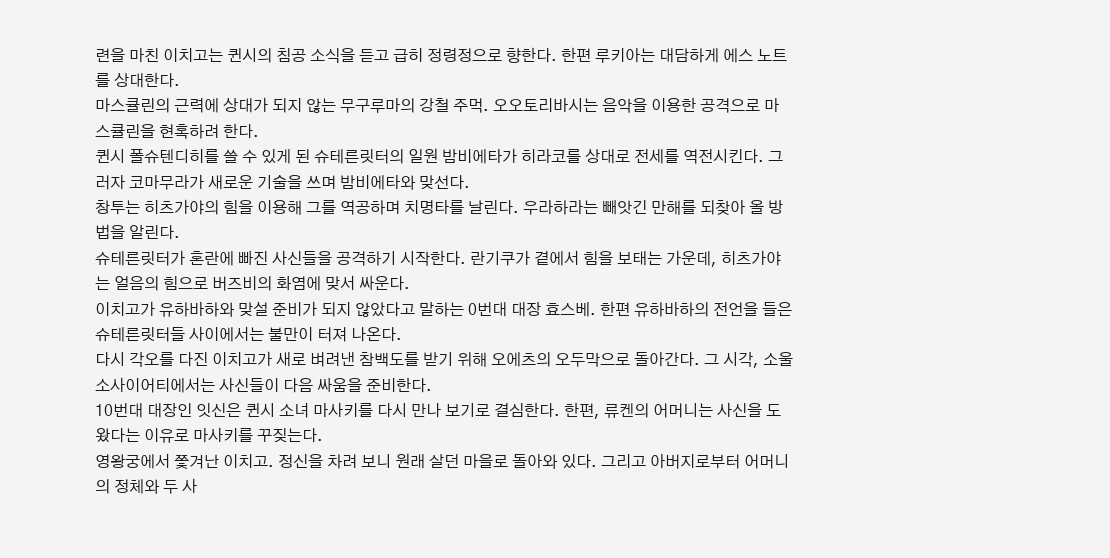련을 마친 이치고는 퀸시의 침공 소식을 듣고 급히 정령정으로 향한다. 한편 루키아는 대담하게 에스 노트를 상대한다.
마스큘린의 근력에 상대가 되지 않는 무구루마의 강철 주먹. 오오토리바시는 음악을 이용한 공격으로 마스큘린을 현혹하려 한다.
퀸시 폴슈텐디히를 쓸 수 있게 된 슈테른릿터의 일원 밤비에타가 히라코를 상대로 전세를 역전시킨다. 그러자 코마무라가 새로운 기술을 쓰며 밤비에타와 맞선다.
창투는 히츠가야의 힘을 이용해 그를 역공하며 치명타를 날린다. 우라하라는 빼앗긴 만해를 되찾아 올 방법을 알린다.
슈테른릿터가 혼란에 빠진 사신들을 공격하기 시작한다. 란기쿠가 곁에서 힘을 보태는 가운데, 히츠가야는 얼음의 힘으로 버즈비의 화염에 맞서 싸운다.
이치고가 유하바하와 맞설 준비가 되지 않았다고 말하는 0번대 대장 효스베. 한편 유하바하의 전언을 들은 슈테른릿터들 사이에서는 불만이 터져 나온다.
다시 각오를 다진 이치고가 새로 벼려낸 참백도를 받기 위해 오에츠의 오두막으로 돌아간다. 그 시각, 소울 소사이어티에서는 사신들이 다음 싸움을 준비한다.
10번대 대장인 잇신은 퀸시 소녀 마사키를 다시 만나 보기로 결심한다. 한편, 류켄의 어머니는 사신을 도왔다는 이유로 마사키를 꾸짖는다.
영왕궁에서 쫓겨난 이치고. 정신을 차려 보니 원래 살던 마을로 돌아와 있다. 그리고 아버지로부터 어머니의 정체와 두 사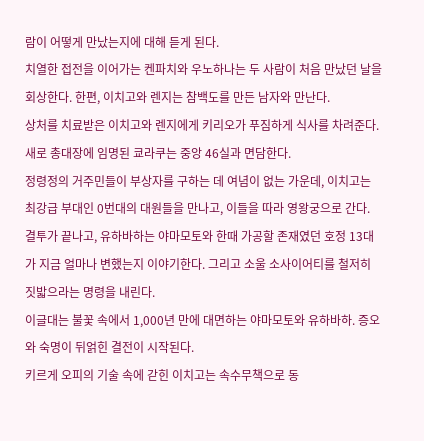람이 어떻게 만났는지에 대해 듣게 된다.
치열한 접전을 이어가는 켄파치와 우노하나는 두 사람이 처음 만났던 날을 회상한다. 한편, 이치고와 렌지는 참백도를 만든 남자와 만난다.
상처를 치료받은 이치고와 렌지에게 키리오가 푸짐하게 식사를 차려준다. 새로 총대장에 임명된 쿄라쿠는 중앙 46실과 면담한다.
정령정의 거주민들이 부상자를 구하는 데 여념이 없는 가운데, 이치고는 최강급 부대인 0번대의 대원들을 만나고, 이들을 따라 영왕궁으로 간다.
결투가 끝나고, 유하바하는 야마모토와 한때 가공할 존재였던 호정 13대가 지금 얼마나 변했는지 이야기한다. 그리고 소울 소사이어티를 철저히 짓밟으라는 명령을 내린다.
이글대는 불꽃 속에서 1,000년 만에 대면하는 야마모토와 유하바하. 증오와 숙명이 뒤얽힌 결전이 시작된다.
키르게 오피의 기술 속에 갇힌 이치고는 속수무책으로 동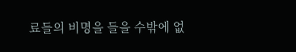료들의 비명을 들을 수밖에 없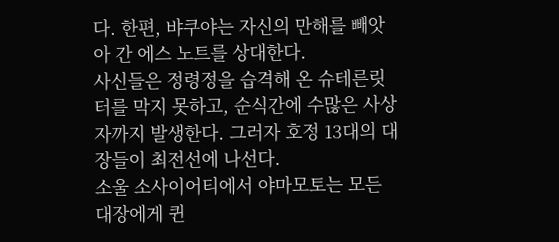다. 한편, 뱌쿠야는 자신의 만해를 빼앗아 간 에스 노트를 상대한다.
사신들은 정령정을 습격해 온 슈테른릿터를 막지 못하고, 순식간에 수많은 사상자까지 발생한다. 그러자 호정 13대의 대장들이 최전선에 나선다.
소울 소사이어티에서 야마모토는 모든 대장에게 퀸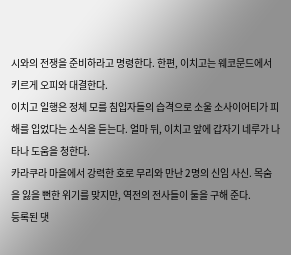시와의 전쟁을 준비하라고 명령한다. 한편, 이치고는 웨코문드에서 키르게 오피와 대결한다.
이치고 일행은 정체 모를 침입자들의 습격으로 소울 소사이어티가 피해를 입었다는 소식을 듣는다. 얼마 뒤, 이치고 앞에 갑자기 네루가 나타나 도움을 청한다.
카라쿠라 마을에서 강력한 호로 무리와 만난 2명의 신임 사신. 목숨을 잃을 뻔한 위기를 맞지만, 역전의 전사들이 둘을 구해 준다.
등록된 댓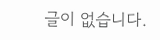글이 없습니다.